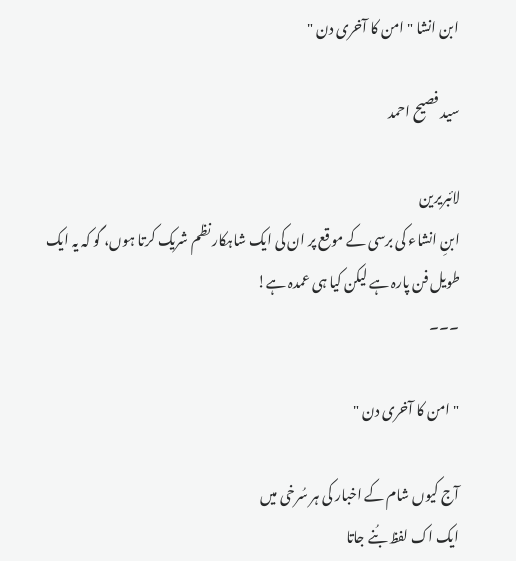ابن انشا " امن کا آخری دن "

سید فصیح احمد

لائبریرین
ابنِ انشاء کی برسی کے موقع پر ان کی ایک شاہکار نظم شریک کرتا ہوں، گو کہ یہ ایک طویل فن پارہ ہے لیکن کیا ہی عمدہ ہے!
۔۔۔

" امن کا آخری دن "

آج کیوں شام کے اخبار کی ہر سُرخی میں
ایک اک لفظ بُنے جاتا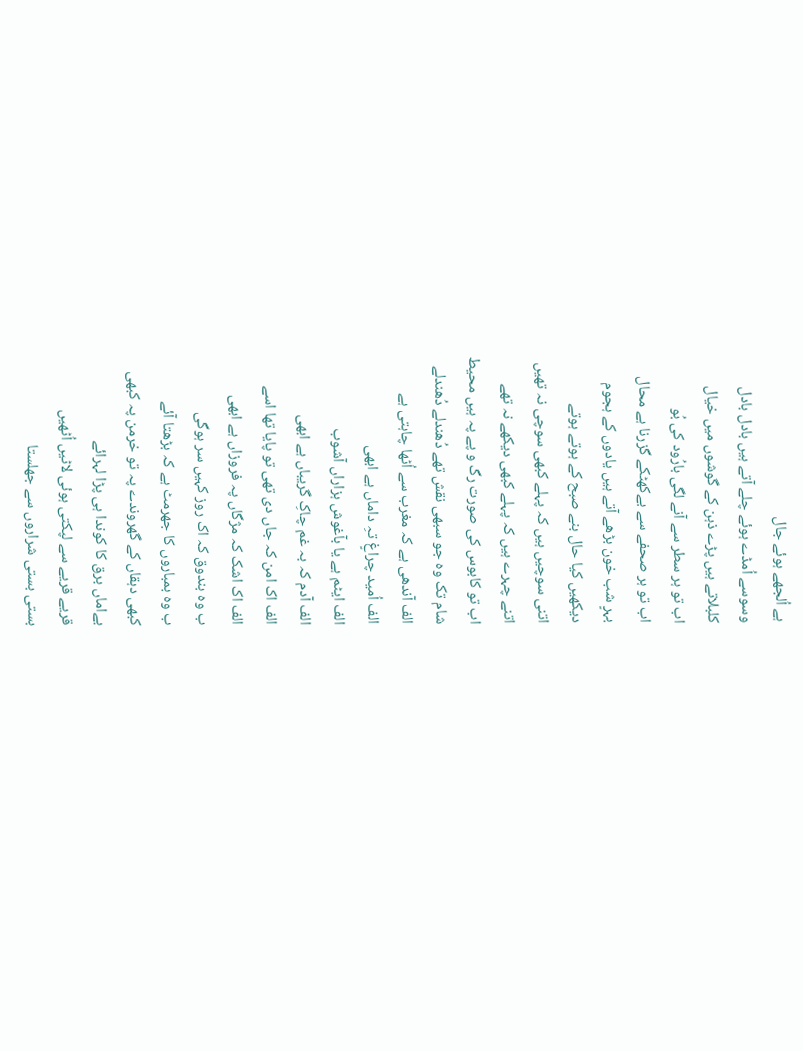ہے اُلجھے ہوئے جال
وسوسے اُمڈے ہوئے چلے آتے ہیں بادل بادل
کلبلاتے ہیں پڑے ذہن کے گوشوں میں خیال
اب تو ہر سطر سے آنے لگی بارُود کی بُو
اب تو ہر صحفے سے بےکھٹکے گزرنا ہے محال
بہرٍ شب خون بڑھے آتے ہیں یادوں کے ہجوم
دیکھیں کیا حال بنے صبح کے ہوتے ہوتے
اتنی سوچیں ہیں کہ پہلے کبھی سوچی نہ تھیں
اتنے چہرے ہیں کہ پہلے کبھی دیکھے نہ تھے
اب تو کابوس کی صورت رگ و پے پہ ہیں محیط
شام تک وہ جو سبھی نقش تھے دُھندلے دُھندلے
الف آندھی ہے کہ مغرب سے اُٹھا چاہتی ہے
الف اُمید چراغٍ تہِ داماں ہے ابھی
الف ایٹم ہے یا بآغوش ہزاراں آشوب
الف آدم کہ بہ غم چاکِ گریباں ہے ابھی
الف اک امن کہ جاں دی تھی تو پایا تھا اسے
الف اک اشک کہ مژگاں پہ فروزاں ہے ابھی
ب وہ بندوق کہ اک روز کہیں سر ہوگی
ب وہ بمباروں کا جھرمٹ ہے کہ بڑھتا آئے
کبھی دہقاں کے گھروندے پہ تو خرمن پہ کبھی
بےاماں برق کا کوندا ہی پڑا لہرائے
قریے قریے سے لپکتی ہوئی لاٹیں اُٹھیں
بستی بستی شراروں سے جھلستا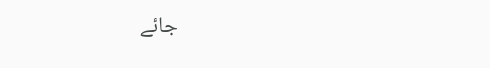جائے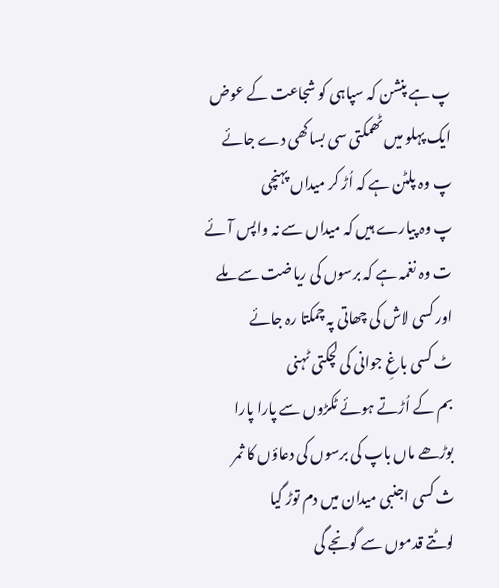پ ہے پنشن کہ سپاہی کو شجاعت کے عوض
ایک پہلو میں ٹھمکتی سی بساکھی دے جائے
پ وہ پلٹن ہے کہ اُڑ کر میداں پہنچی
پ وہ پیارے ہیں کہ میداں سے نہ واپس آئے
ت وہ نغمہ ہے کہ برسوں کی ریاضت سے ملے
اور کسی لاش کی چھاتی پہ چمکتا رہ جائے
ٹ کسی باغِ جوانی کی لچکتی ٹہنی
بم کے اُڑتے ہوئے ٹکڑوں سے پارا پارا
بوڑھے ماں باپ کی برسوں کی دعاؤں کا ثمر
ث کسی اجنبی میدان میں دم توڑ گیا
لوٹتے قدموں سے گونجے گی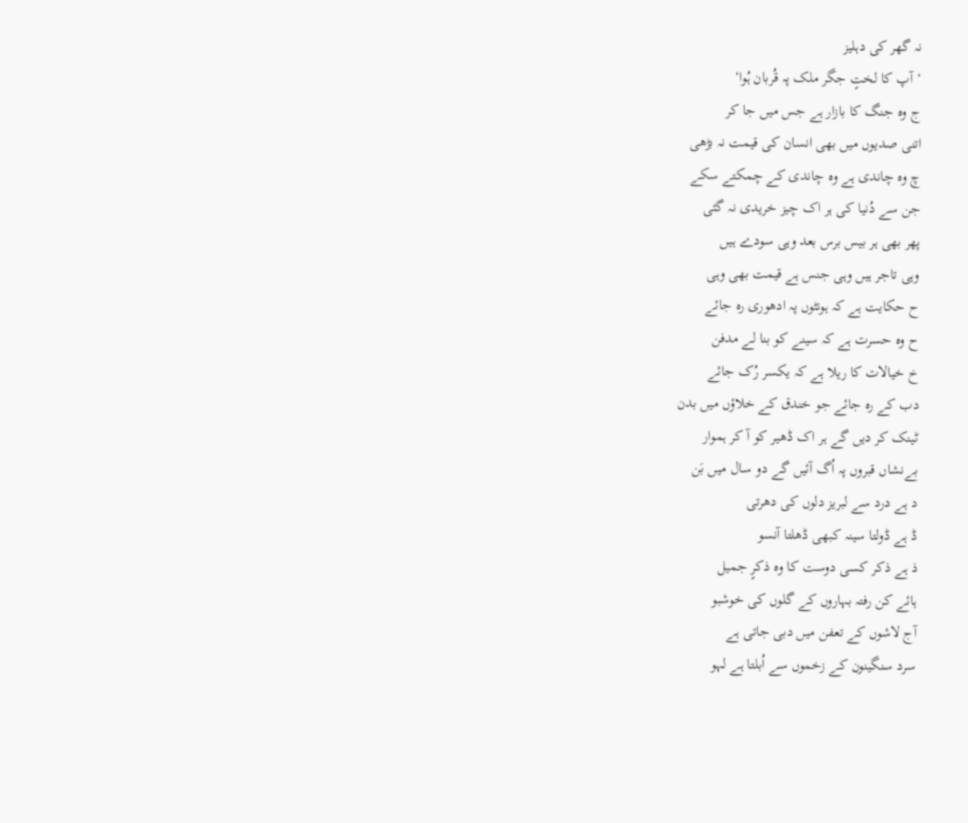نہ گھر کی دہلیز
‘آپ کا لختٍ جگر ملک پہ قُربان ہُوا‘
ج وہ جنگ کا بازار ہے جس میں جا کر
اتنی صدیوں میں بھی انسان کی قیمت نہ بڑھی
چ وہ چاندی ہے وہ چاندی کے چمکتے سکے
جن سے دُنیا کی ہر اک چیز خریدی نہ گئی
پھر بھی ہر بیس برس بعد وہی سودے ہیں
وہی تاجر ہیں وہی جنس ہے قیمت بھی وہی
ح حکایت ہے کہ ہونٹوں پہ ادھوری رہ جائے
ح وہ حسرت ہے کہ سینے کو بنا لے مدفن
خ خیالات کا ریلا ہے کہ یکسر رُک جائے
دب کے رہ جائے جو خندق کے خلاؤں میں بدن
ٹینک کر دیں گے ہر اک ڈھیر کو آ کر ہموار
بےنشاں قبروں پہ اُگ آئیں گے دو سال میں بَن
د ہے درد سے لبریز دلوں کی دھرتی
ڈ ہے ڈولتا سینہ کبھی ڈھلتا آنسو
ذ ہے ذکر کسی دوست کا وہ ذکرٍ جمیل
ہائے کن رفتہ بہاروں کے گلوں کی خوشبو
آج لاشوں کے تعفن میں دبی جاتی ہے
سرد سنگینون کے زخموں سے اُبلتا ہے لہو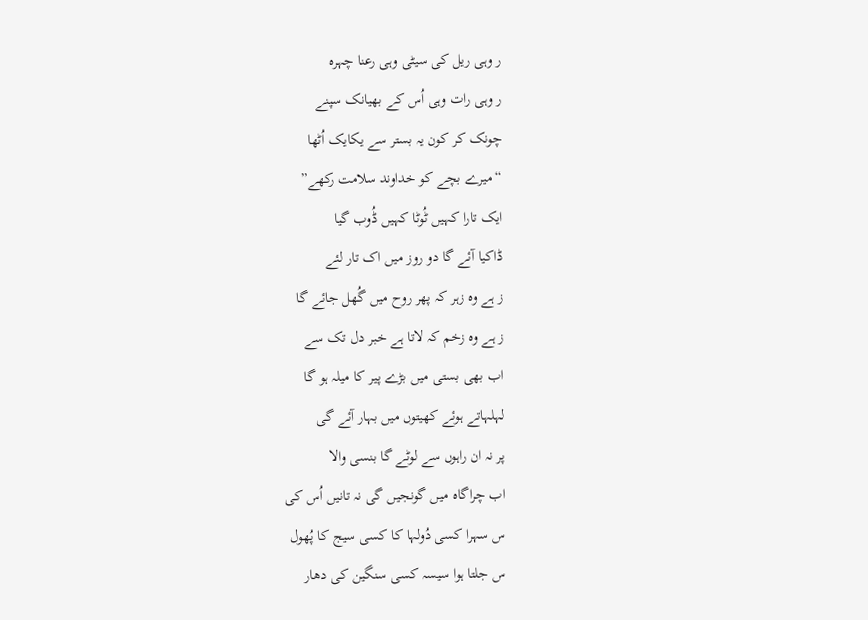ر وہی ریل کی سیٹی وہی رعنا چہرہ
ر وہی رات وہی اُس کے بھیانک سپنے
چونک کر کون یہ بستر سے یکایک اُٹھا
“میرے بچے کو خداوند سلامت رکھے”
ایک تارا کہیں ٹُوٹا کہیں ڈُوب گیا
ڈاکیا آئے گا دو روز میں اک تار لئے
ز ہے وہ زہر کہ پھر روح میں گُھل جائے گا
ز ہے وہ زخم کہ لاتا ہے خبر دل تک سے
اب بھی بستی میں بڑے پیر کا میلہ ہو گا
لہلہاتے ہوئے کھیتوں میں بہار آئے گی
پر نہ ان راہوں سے لوٹے گا بنسی والا
اب چراگاہ میں گونجیں گی نہ تانیں اُس کی
س سہرا کسی دُولہا کا کسی سیج کا پُھول
س جلتا ہوا سیسہ کسی سنگین کی دھار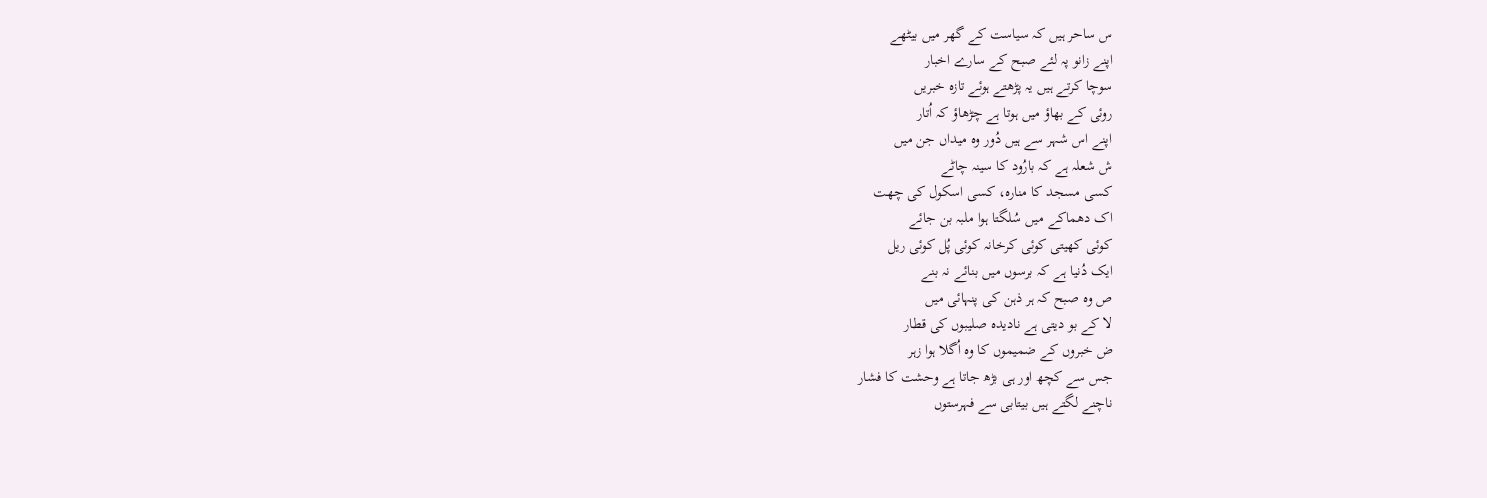س ساحر ہیں کہ سیاست کے گھر میں بیٹھے
اپنے زانو پہ لئے صبح کے سارے اخبار
سوچا کرتے ہیں یہ پڑھتے ہوئے تازہ خبریں
روئی کے بھاؤ میں ہوتا ہے چڑھاؤ کہ اُتار
اپنے اس شہر سے ہیں دُور وہ میداں جن میں
ش شعلہ ہے کہ بارُود کا سینہ چاٹے
کسی مسجد کا منارہ، کسی اسکول کی چھت
اک دھماکے میں سُلگتا ہوا ملبہ بن جائے
کوئی کھیتی کوئی کرخانہ کوئی پُل کوئی ریل
ایک دُنیا ہے کہ برسوں میں بنائے نہ بنے
ص وہ صبح کہ ہر ذہن کی پنہائی میں
لا کے بو دیتی ہے نادیدہ صلیبوں کی قطار
ض خبروں کے ضمیموں کا وہ اُگلا ہوا زہر
جس سے کچھ اور ہی بڑھ جاتا ہے وحشت کا فشار
ناچنے لگتے ہیں بیتابی سے فہرستوں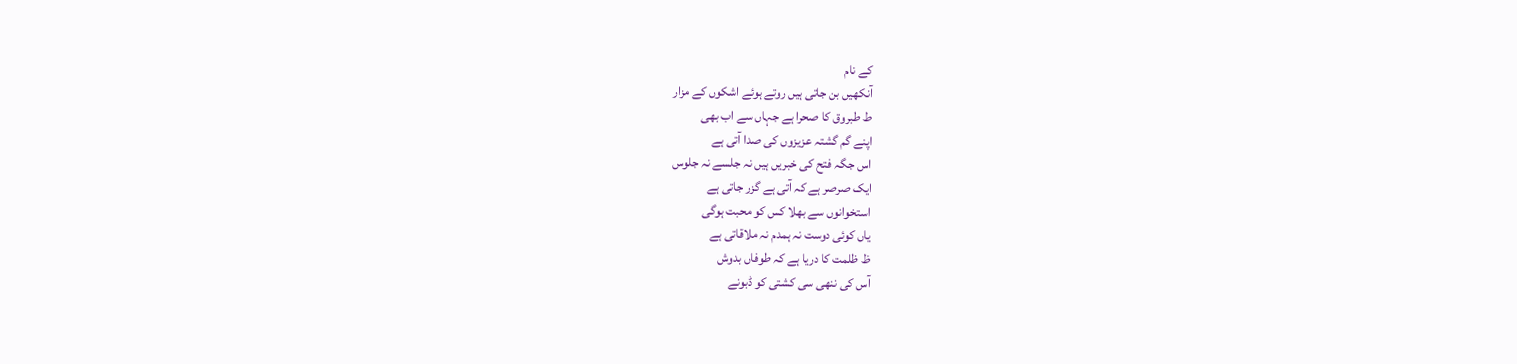کے نام
آنکھیں بن جاتی ہیں روتے ہوئے اشکوں کے مزار
ط طبروق کا صحرا ہے جہاں سے اب بھی
اپنے گم گشتہ عزیزوں کی صدا آتی ہے
اس جگہ فتح کی خبریں ہیں نہ جلسے نہ جلوس
ایک صرصر ہے کہ آتی ہے گزر جاتی ہے
استخوانوں سے بھلا کس کو محبت ہوگی
یاں کوئی دوست نہ ہمدم نہ ملاقاتی ہے
ظ ظلمت کا دریا ہے کہ طوفاں بدوش
آس کی ننھی سی کشتی کو ڈبونے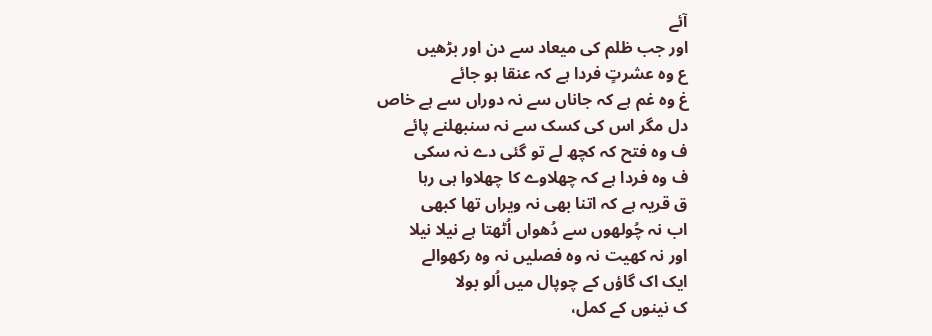آئے
اور جب ظلم کی میعاد سے دن اور بڑھیں
ع وہ عشرتٍ فردا ہے کہ عنقا ہو جائے
غ وہ غم ہے کہ جاناں سے نہ دوراں سے ہے خاص
دل مگر اس کی کسک سے نہ سنبھلنے پائے
ف وہ فتح کہ کچھ لے تو گئی دے نہ سکی
ف وہ فردا ہے کہ چھلاوے کا چھلاوا ہی رہا
ق قریہ ہے کہ اتنا بھی نہ ویراں تھا کبھی
اب نہ چُولھوں سے دُھواں اُٹھتا ہے نیلا نیلا
اور نہ کھیت نہ وہ فصلیں نہ وہ رکھوالے
ایک اک گاؤں کے چوپال میں اُلو بولا
ک نینوں کے کمل،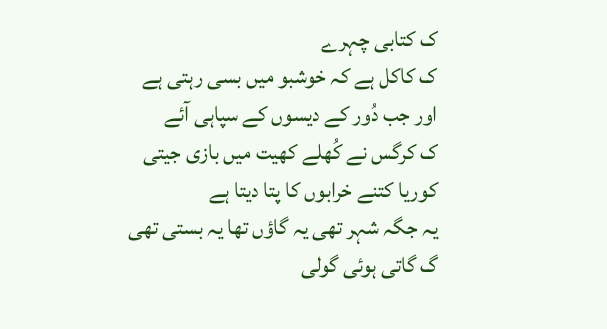ک کتابی چہرے
ک کاکل ہے کہ خوشبو میں بسی رہتی ہے
اور جب دُور کے دیسوں کے سپاہی آئے
ک کرگس نے کُھلے کھیت میں بازی جیتی
کوریا کتنے خرابوں کا پتا دیتا ہے
یہ جگہ شہر تھی یہ گاؤں تھا یہ بستی تھی
گ گاتی ہوئی گولی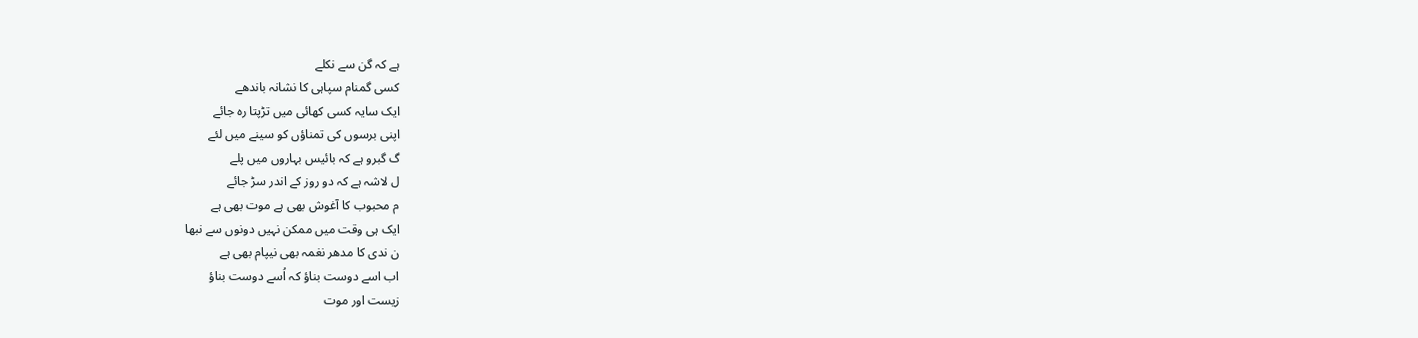ہے کہ گن سے نکلے
کسی گمنام سپاہی کا نشانہ باندھے
ایک سایہ کسی کھائی میں تڑپتا رہ جائے
اپنی برسوں کی تمناؤں کو سینے میں لئے
گ گبرو ہے کہ بائیس بہاروں میں پلے
ل لاشہ ہے کہ دو روز کے اندر سڑ جائے
م محبوب کا آغوش بھی ہے موت بھی ہے
ایک ہی وقت میں ممکن نہیں دونوں سے نبھا
ن ندی کا مدھر نغمہ بھی نیپام بھی ہے
اب اسے دوست بناؤ کہ اُسے دوست بناؤ
زیست اور موت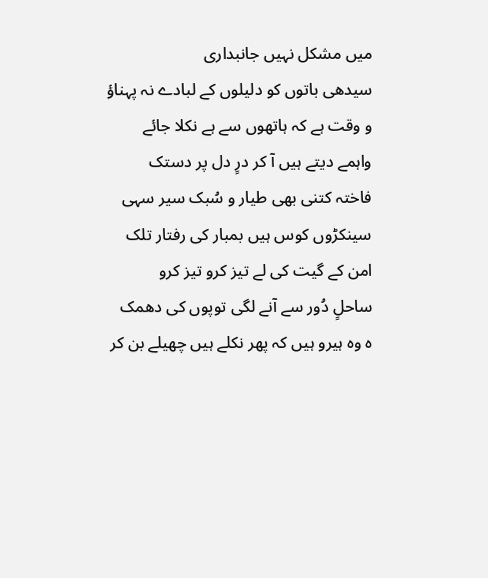میں مشکل نہیں جانبداری
سیدھی باتوں کو دلیلوں کے لبادے نہ پہناؤ
و وقت ہے کہ ہاتھوں سے ہے نکلا جائے
واہمے دیتے ہیں آ کر درٍ دل پر دستک
فاختہ کتنی بھی طیار و سُبک سیر سہی
سینکڑوں کوس ہیں بمبار کی رفتار تلک
امن کے گیت کی لے تیز کرو تیز کرو
ساحلٍ دُور سے آنے لگی توپوں کی دھمک
ہ وہ ہیرو ہیں کہ پھر نکلے ہیں چھیلے بن کر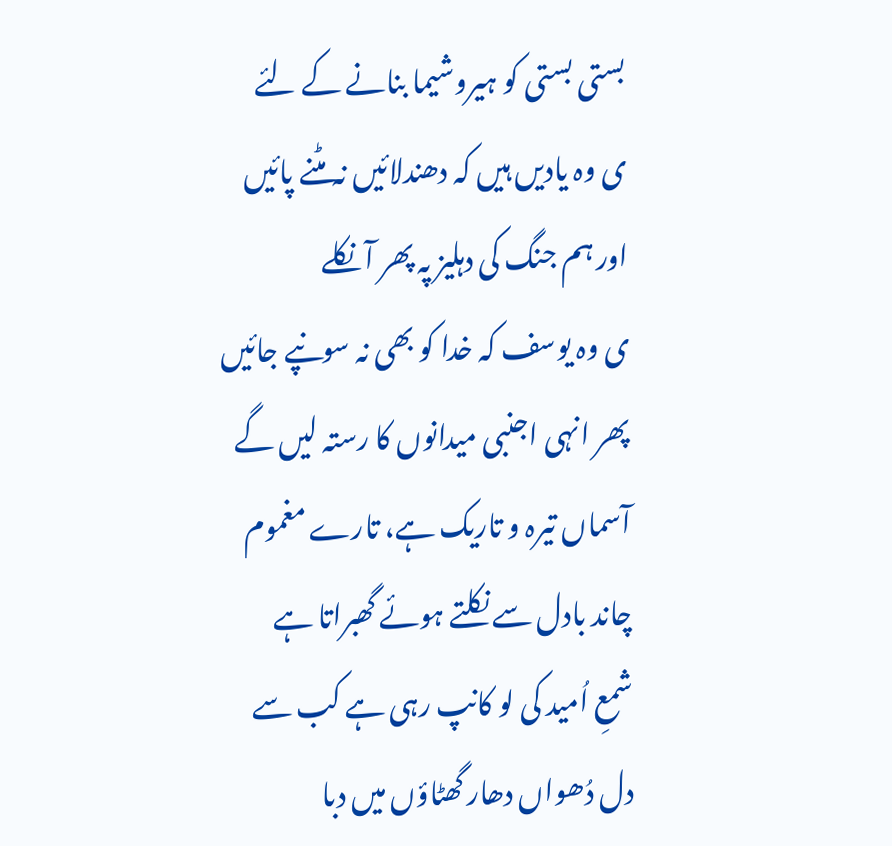بستی بستی کو ہیروشیما بنانے کے لئے
ی وہ یادیں ہیں کہ دھندلائیں نہ مٹنے پائیں
اور ہم جنگ کی دہلیز پہ پھر آ نکلے
ی وہ یوسف کہ خدا کو بھی نہ سونپے جائیں
پھر انہی اجنبی میدانوں کا رستہ لیں گے
آسماں تیرہ و تاریک ہے، تارے مغموم
چاند بادل سے نکلتے ہوئے گھبراتا ہے
شمعِ اُمید کی لو کانپ رہی ہے کب سے
دل دُھواں دھار گھٹاؤں میں دبا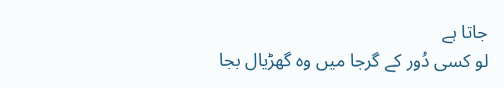جاتا ہے
لو کسی دُور کے گرجا میں وہ گھڑیال بجا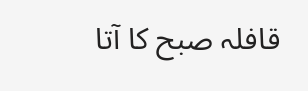قافلہ صبح کا آتا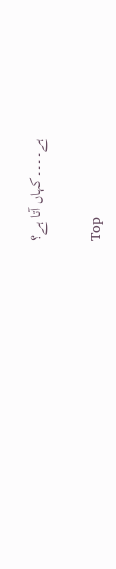ہے۔۔۔۔کہاں آتا ہے؟

Top